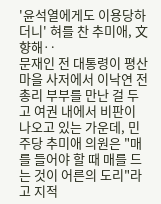'윤석열에게도 이용당하더니' 혀를 찬 추미애, 文 향해‥
문재인 전 대통령이 평산마을 사저에서 이낙연 전 총리 부부를 만난 걸 두고 여권 내에서 비판이 나오고 있는 가운데, 민주당 추미애 의원은 "매를 들어야 할 때 매를 드는 것이 어른의 도리"라고 지적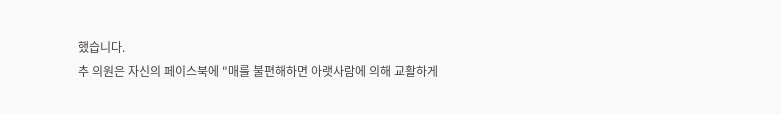했습니다.
추 의원은 자신의 페이스북에 "매를 불편해하면 아랫사람에 의해 교활하게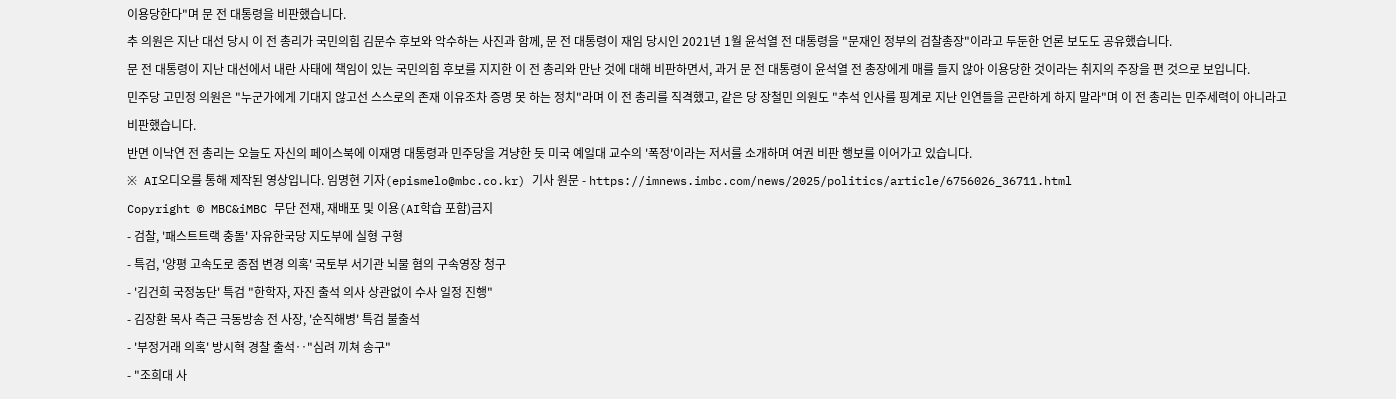이용당한다"며 문 전 대통령을 비판했습니다.
추 의원은 지난 대선 당시 이 전 총리가 국민의힘 김문수 후보와 악수하는 사진과 함께, 문 전 대통령이 재임 당시인 2021년 1월 윤석열 전 대통령을 "문재인 정부의 검찰총장"이라고 두둔한 언론 보도도 공유했습니다.
문 전 대통령이 지난 대선에서 내란 사태에 책임이 있는 국민의힘 후보를 지지한 이 전 총리와 만난 것에 대해 비판하면서, 과거 문 전 대통령이 윤석열 전 총장에게 매를 들지 않아 이용당한 것이라는 취지의 주장을 편 것으로 보입니다.
민주당 고민정 의원은 "누군가에게 기대지 않고선 스스로의 존재 이유조차 증명 못 하는 정치"라며 이 전 총리를 직격했고, 같은 당 장철민 의원도 "추석 인사를 핑계로 지난 인연들을 곤란하게 하지 말라"며 이 전 총리는 민주세력이 아니라고 비판했습니다.
반면 이낙연 전 총리는 오늘도 자신의 페이스북에 이재명 대통령과 민주당을 겨냥한 듯 미국 예일대 교수의 '폭정'이라는 저서를 소개하며 여권 비판 행보를 이어가고 있습니다.
※ AI오디오를 통해 제작된 영상입니다. 임명현 기자(epismelo@mbc.co.kr) 기사 원문 - https://imnews.imbc.com/news/2025/politics/article/6756026_36711.html
Copyright © MBC&iMBC 무단 전재, 재배포 및 이용(AI학습 포함)금지
- 검찰, '패스트트랙 충돌' 자유한국당 지도부에 실형 구형
- 특검, '양평 고속도로 종점 변경 의혹' 국토부 서기관 뇌물 혐의 구속영장 청구
- '김건희 국정농단' 특검 "한학자, 자진 출석 의사 상관없이 수사 일정 진행"
- 김장환 목사 측근 극동방송 전 사장, '순직해병' 특검 불출석
- '부정거래 의혹' 방시혁 경찰 출석‥"심려 끼쳐 송구"
- "조희대 사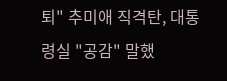퇴" 추미애 직격탄, 대통령실 "공감" 말했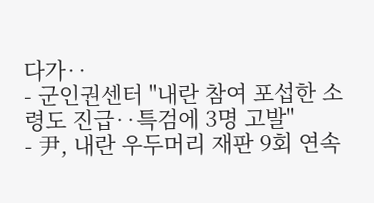다가‥
- 군인권센터 "내란 참여 포섭한 소령도 진급‥특검에 3명 고발"
- 尹, 내란 우두머리 재판 9회 연속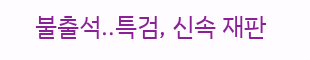불출석‥특검, 신속 재판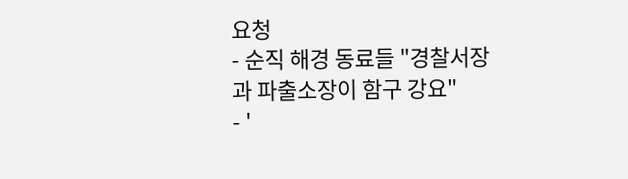요청
- 순직 해경 동료들 "경찰서장과 파출소장이 함구 강요"
- '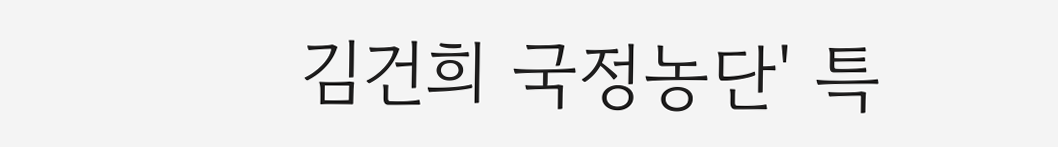김건희 국정농단' 특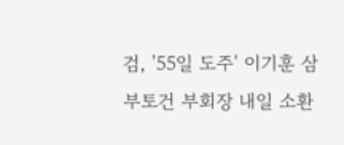검, '55일 도주' 이기훈 삼부토건 부회장 내일 소환